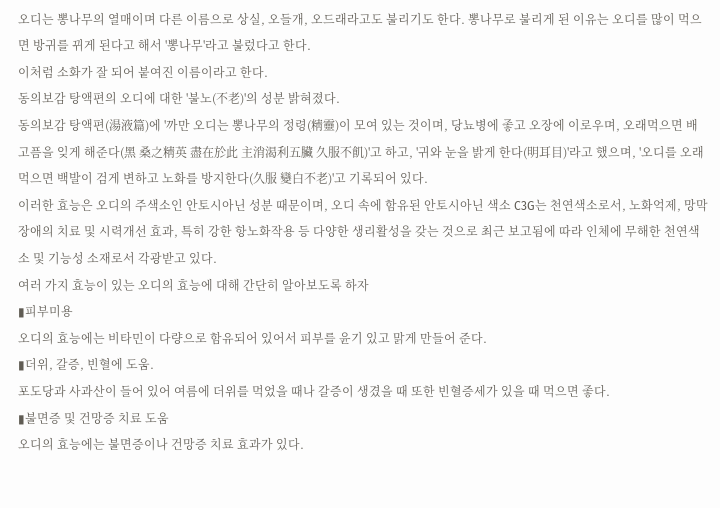오디는 뽕나무의 열매이며 다른 이름으로 상실, 오들개, 오드래라고도 불리기도 한다. 뽕나무로 불리게 된 이유는 오디를 많이 먹으면 방귀를 뀌게 된다고 해서 '뽕나무'라고 불렀다고 한다.
이처럼 소화가 잘 되어 붙여진 이름이라고 한다.
동의보감 탕액편의 오디에 대한 '불노(不老)'의 성분 밝혀졌다.
동의보감 탕액편(湯液篇)에 '까만 오디는 뽕나무의 정령(精靈)이 모여 있는 것이며, 당뇨병에 좋고 오장에 이로우며, 오래먹으면 배고픔을 잊게 해준다(黑 桑之精英 盡在於此 主消渴利五臟 久服不飢)'고 하고, '귀와 눈을 밝게 한다(明耳目)'라고 했으며, '오디를 오래 먹으면 백발이 검게 변하고 노화를 방지한다(久服 變白不老)'고 기록되어 있다.
이러한 효능은 오디의 주색소인 안토시아닌 성분 때문이며, 오디 속에 함유된 안토시아닌 색소 C3G는 천연색소로서, 노화억제, 망막장애의 치료 및 시력개선 효과, 특히 강한 항노화작용 등 다양한 생리활성을 갖는 것으로 최근 보고됨에 따라 인체에 무해한 천연색소 및 기능성 소재로서 각광받고 있다.
여러 가지 효능이 있는 오디의 효능에 대해 간단히 알아보도록 하자
▮피부미용
오디의 효능에는 비타민이 다량으로 함유되어 있어서 피부를 윤기 있고 맑게 만들어 준다.
▮더위, 갈증, 빈혈에 도움.
포도당과 사과산이 들어 있어 여름에 더위를 먹었을 때나 갈증이 생겼을 때 또한 빈혈증세가 있을 때 먹으면 좋다.
▮불면증 및 건망증 치료 도움
오디의 효능에는 불면증이나 건망증 치료 효과가 있다.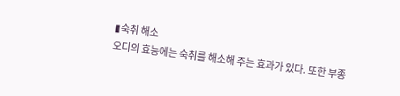▮숙취 해소
오디의 효능에는 숙취를 해소해 주는 효과가 있다. 또한 부종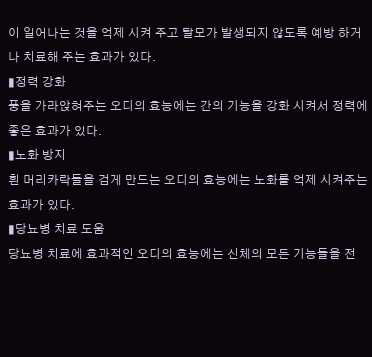이 일어나는 것을 억제 시켜 주고 탈모가 발생되지 않도록 예방 하거나 치료해 주는 효과가 있다.
▮정력 강화
풍을 가라앉혀주는 오디의 효능에는 간의 기능을 강화 시켜서 정력에 좋은 효과가 있다.
▮노화 방지
흰 머리카락들을 검게 만드는 오디의 효능에는 노화를 억제 시켜주는 효과가 있다.
▮당뇨병 치료 도움
당뇨병 치료에 효과적인 오디의 효능에는 신체의 모든 기능들을 전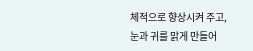체적으로 향상시켜 주고, 눈과 귀를 맑게 만들어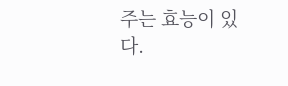주는 효능이 있다.